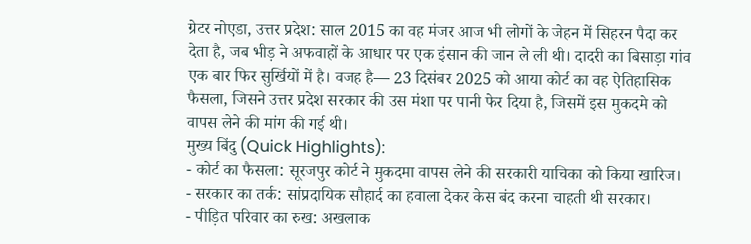ग्रेटर नोएडा, उत्तर प्रदेश: साल 2015 का वह मंजर आज भी लोगों के जेहन में सिहरन पैदा कर देता है, जब भीड़ ने अफवाहों के आधार पर एक इंसान की जान ले ली थी। दादरी का बिसाड़ा गांव एक बार फिर सुर्खियों में है। वजह है— 23 दिसंबर 2025 को आया कोर्ट का वह ऐतिहासिक फैसला, जिसने उत्तर प्रदेश सरकार की उस मंशा पर पानी फेर दिया है, जिसमें इस मुकदमे को वापस लेने की मांग की गई थी।
मुख्य बिंदु (Quick Highlights):
- कोर्ट का फैसला: सूरजपुर कोर्ट ने मुकदमा वापस लेने की सरकारी याचिका को किया खारिज।
- सरकार का तर्क: सांप्रदायिक सौहार्द का हवाला देकर केस बंद करना चाहती थी सरकार।
- पीड़ित परिवार का रुख: अखलाक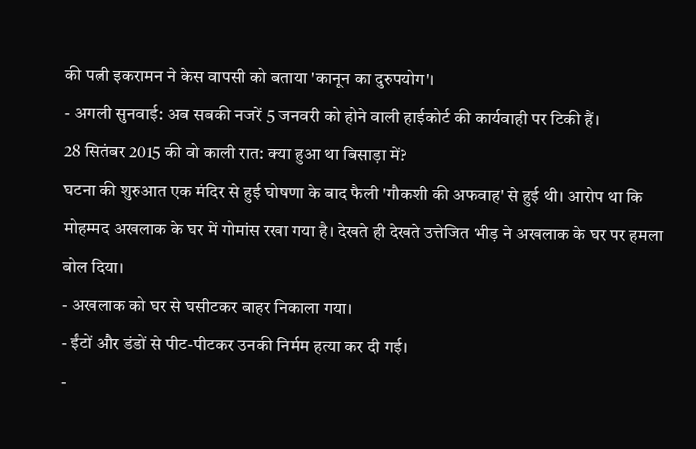की पत्नी इकरामन ने केस वापसी को बताया 'कानून का दुरुपयोग'।
- अगली सुनवाई: अब सबकी नजरें 5 जनवरी को होने वाली हाईकोर्ट की कार्यवाही पर टिकी हैं।
28 सितंबर 2015 की वो काली रात: क्या हुआ था बिसाड़ा में?
घटना की शुरुआत एक मंदिर से हुई घोषणा के बाद फैली 'गौकशी की अफवाह' से हुई थी। आरोप था कि मोहम्मद अखलाक के घर में गोमांस रखा गया है। देखते ही देखते उत्तेजित भीड़ ने अखलाक के घर पर हमला बोल दिया।
- अखलाक को घर से घसीटकर बाहर निकाला गया।
- ईंटों और डंडों से पीट-पीटकर उनकी निर्मम हत्या कर दी गई।
-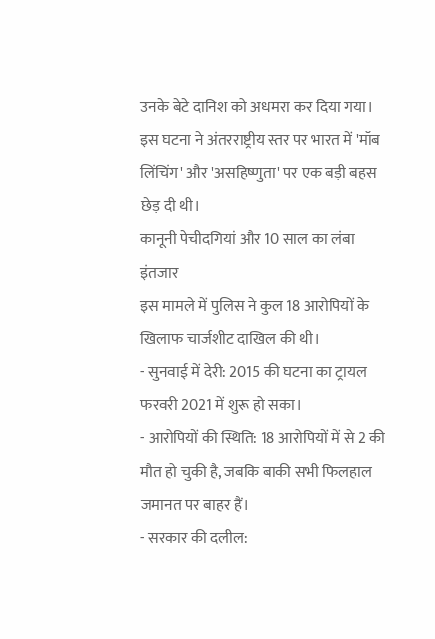उनके बेटे दानिश को अधमरा कर दिया गया। इस घटना ने अंतरराष्ट्रीय स्तर पर भारत में 'मॉब लिंचिंग' और 'असहिष्णुता' पर एक बड़ी बहस छेड़ दी थी।
कानूनी पेचीदगियां और 10 साल का लंबा इंतजार
इस मामले में पुलिस ने कुल 18 आरोपियों के खिलाफ चार्जशीट दाखिल की थी।
- सुनवाई में देरी: 2015 की घटना का ट्रायल फरवरी 2021 में शुरू हो सका।
- आरोपियों की स्थिति: 18 आरोपियों में से 2 की मौत हो चुकी है, जबकि बाकी सभी फिलहाल जमानत पर बाहर हैं।
- सरकार की दलील: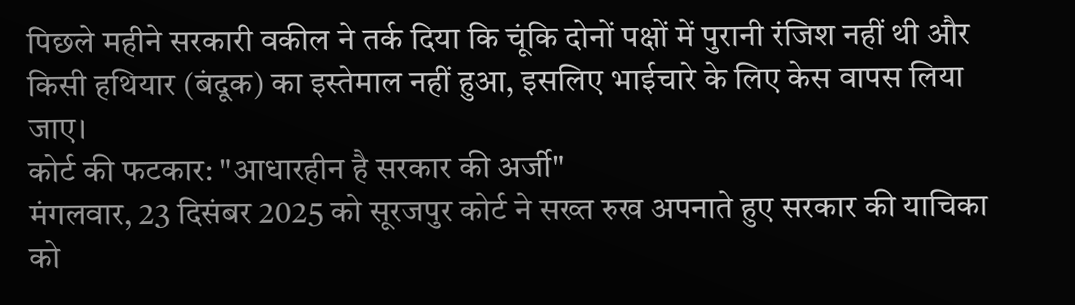पिछले महीने सरकारी वकील ने तर्क दिया कि चूंकि दोनों पक्षों में पुरानी रंजिश नहीं थी और किसी हथियार (बंदूक) का इस्तेमाल नहीं हुआ, इसलिए भाईचारे के लिए केस वापस लिया जाए।
कोर्ट की फटकार: "आधारहीन है सरकार की अर्जी"
मंगलवार, 23 दिसंबर 2025 को सूरजपुर कोर्ट ने सख्त रुख अपनाते हुए सरकार की याचिका को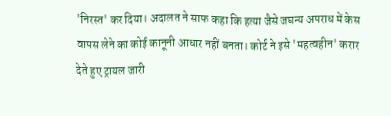'निरस्त' कर दिया। अदालत ने साफ कहा कि हत्या जैसे जघन्य अपराध में केस वापस लेने का कोई कानूनी आधार नहीं बनता। कोर्ट ने इसे 'महत्वहीन' करार देते हुए ट्रायल जारी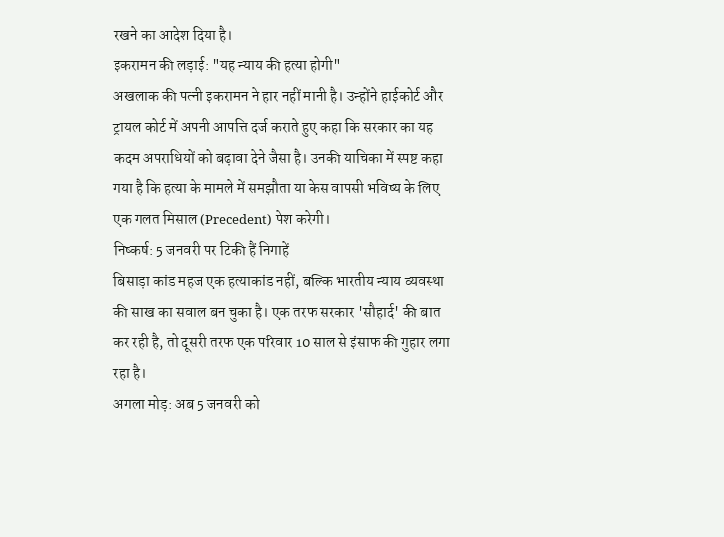रखने का आदेश दिया है।
इकरामन की लड़ाई: "यह न्याय की हत्या होगी"
अखलाक की पत्नी इकरामन ने हार नहीं मानी है। उन्होंने हाईकोर्ट और ट्रायल कोर्ट में अपनी आपत्ति दर्ज कराते हुए कहा कि सरकार का यह कदम अपराधियों को बढ़ावा देने जैसा है। उनकी याचिका में स्पष्ट कहा गया है कि हत्या के मामले में समझौता या केस वापसी भविष्य के लिए एक गलत मिसाल (Precedent) पेश करेगी।
निष्कर्ष: 5 जनवरी पर टिकी हैं निगाहें
बिसाड़ा कांड महज एक हत्याकांड नहीं, बल्कि भारतीय न्याय व्यवस्था की साख का सवाल बन चुका है। एक तरफ सरकार 'सौहार्द' की बात कर रही है, तो दूसरी तरफ एक परिवार 10 साल से इंसाफ की गुहार लगा रहा है।
अगला मोड़: अब 5 जनवरी को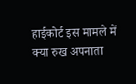हाईकोर्ट इस मामले में क्या रुख अपनाता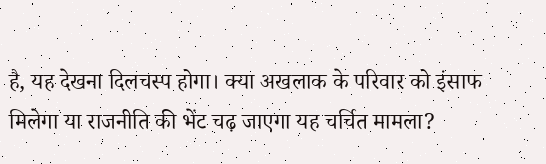है, यह देखना दिलचस्प होगा। क्या अखलाक के परिवार को इंसाफ मिलेगा या राजनीति की भेंट चढ़ जाएगा यह चर्चित मामला?